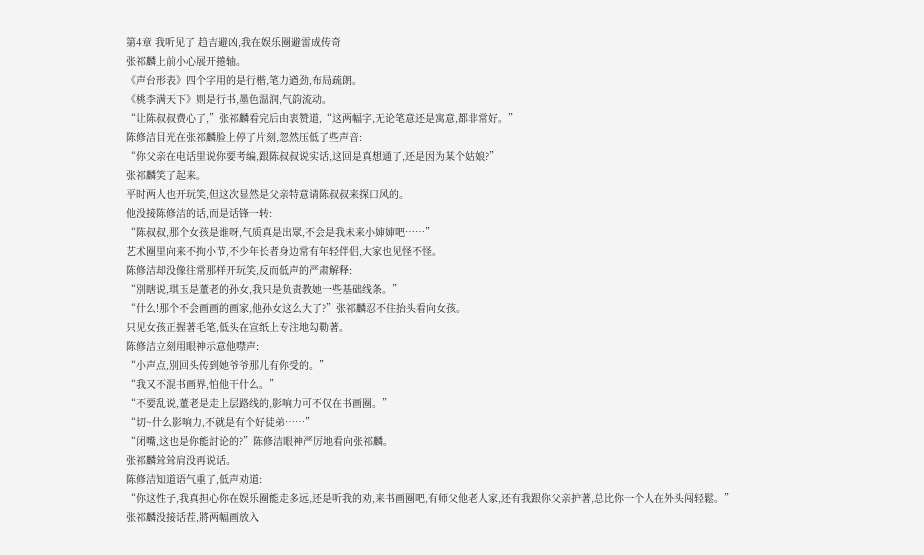第4章 我听见了 趋吉避凶,我在娱乐圈避雷成传奇
张祁麟上前小心展开捲轴。
《声台形表》四个字用的是行楷,笔力遒劲,布局疏朗。
《桃李满天下》则是行书,墨色温润,气韵流动。
“让陈叔叔费心了,”张祁麟看完后由衷赞道,“这两幅字,无论笔意还是寓意,都非常好。”
陈修洁目光在张祁麟脸上停了片刻,忽然压低了些声音:
“你父亲在电话里说你要考编,跟陈叔叔说实话,这回是真想通了,还是因为某个姑娘?”
张祁麟笑了起来。
平时两人也开玩笑,但这次显然是父亲特意请陈叔叔来探口风的。
他没接陈修洁的话,而是话锋一转:
“陈叔叔,那个女孩是谁呀,气质真是出眾,不会是我未来小婶婶吧……”
艺术圈里向来不拘小节,不少年长者身边常有年轻伴侣,大家也见怪不怪。
陈修洁却没像往常那样开玩笑,反而低声的严肃解释:
“別瞎说,琪玉是董老的孙女,我只是负责教她一些基础线条。”
“什么!那个不会画画的画家,他孙女这么大了?”张祁麟忍不住抬头看向女孩。
只见女孩正握著毛笔,低头在宣纸上专注地勾勒著。
陈修洁立刻用眼神示意他噤声:
“小声点,別回头传到她爷爷那儿有你受的。”
“我又不混书画界,怕他干什么。”
“不要乱说,董老是走上层路线的,影响力可不仅在书画圈。”
“切~什么影响力,不就是有个好徒弟……”
“闭嘴,这也是你能討论的?”陈修洁眼神严厉地看向张祁麟。
张祁麟耸耸肩没再说话。
陈修洁知道语气重了,低声劝道:
“你这性子,我真担心你在娱乐圈能走多远,还是听我的劝,来书画圈吧,有师父他老人家,还有我跟你父亲护著,总比你一个人在外头闯轻鬆。”
张祁麟没接话茬,將两幅画放入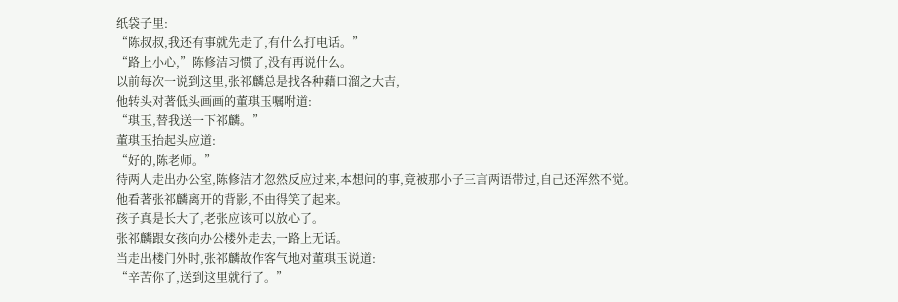纸袋子里:
“陈叔叔,我还有事就先走了,有什么打电话。”
“路上小心,”陈修洁习惯了,没有再说什么。
以前每次一说到这里,张祁麟总是找各种藉口溜之大吉,
他转头对著低头画画的董琪玉嘱咐道:
“琪玉,替我送一下祁麟。”
董琪玉抬起头应道:
“好的,陈老师。”
待两人走出办公室,陈修洁才忽然反应过来,本想问的事,竟被那小子三言两语带过,自己还浑然不觉。
他看著张祁麟离开的背影,不由得笑了起来。
孩子真是长大了,老张应该可以放心了。
张祁麟跟女孩向办公楼外走去,一路上无话。
当走出楼门外时,张祁麟故作客气地对董琪玉说道:
“辛苦你了,送到这里就行了。”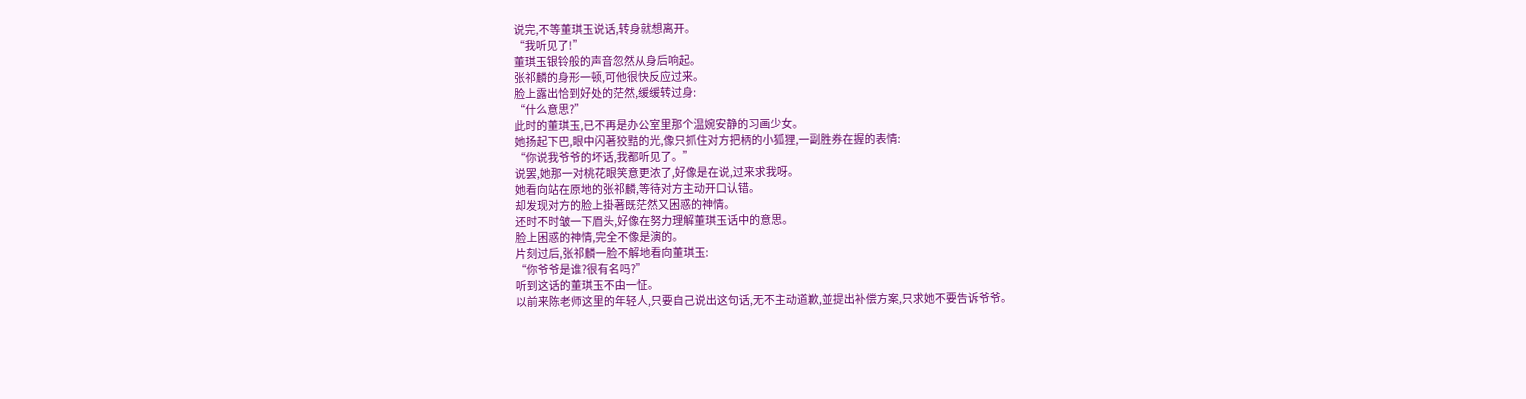说完,不等董琪玉说话,转身就想离开。
“我听见了!”
董琪玉银铃般的声音忽然从身后响起。
张祁麟的身形一顿,可他很快反应过来。
脸上露出恰到好处的茫然,缓缓转过身:
“什么意思?”
此时的董琪玉,已不再是办公室里那个温婉安静的习画少女。
她扬起下巴,眼中闪著狡黠的光,像只抓住对方把柄的小狐狸,一副胜券在握的表情:
“你说我爷爷的坏话,我都听见了。”
说罢,她那一对桃花眼笑意更浓了,好像是在说,过来求我呀。
她看向站在原地的张祁麟,等待对方主动开口认错。
却发现对方的脸上掛著既茫然又困惑的神情。
还时不时皱一下眉头,好像在努力理解董琪玉话中的意思。
脸上困惑的神情,完全不像是演的。
片刻过后,张祁麟一脸不解地看向董琪玉:
“你爷爷是谁?很有名吗?”
听到这话的董琪玉不由一怔。
以前来陈老师这里的年轻人,只要自己说出这句话,无不主动道歉,並提出补偿方案,只求她不要告诉爷爷。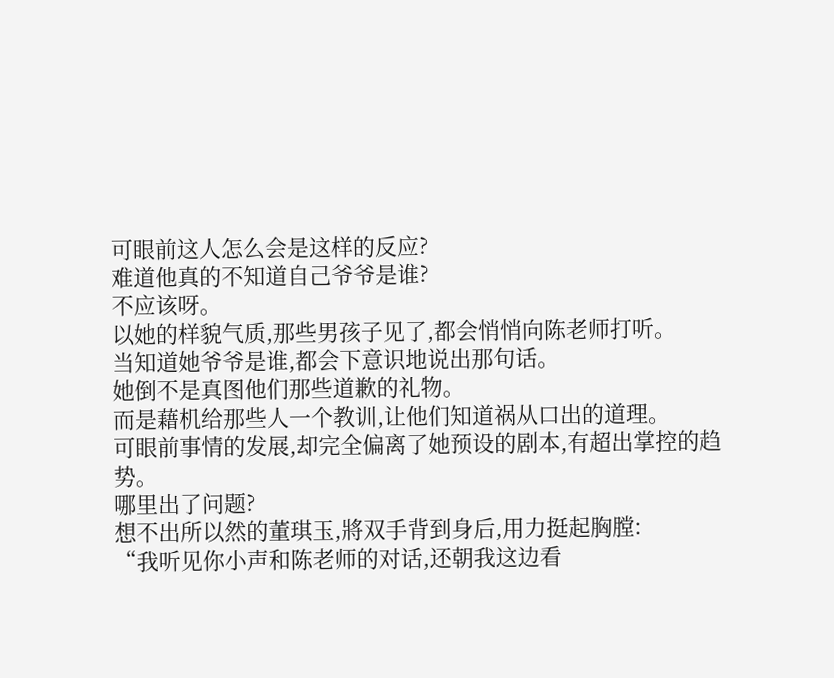可眼前这人怎么会是这样的反应?
难道他真的不知道自己爷爷是谁?
不应该呀。
以她的样貌气质,那些男孩子见了,都会悄悄向陈老师打听。
当知道她爷爷是谁,都会下意识地说出那句话。
她倒不是真图他们那些道歉的礼物。
而是藉机给那些人一个教训,让他们知道祸从口出的道理。
可眼前事情的发展,却完全偏离了她预设的剧本,有超出掌控的趋势。
哪里出了问题?
想不出所以然的董琪玉,將双手背到身后,用力挺起胸膛:
“我听见你小声和陈老师的对话,还朝我这边看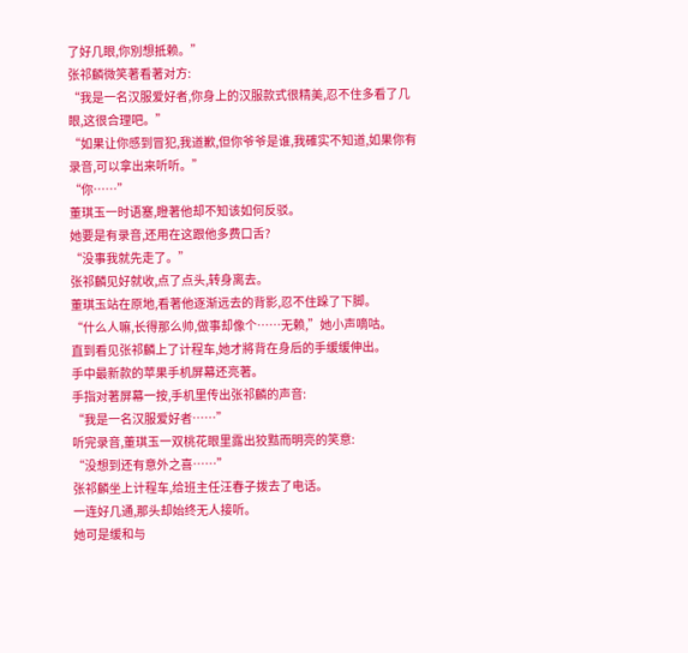了好几眼,你別想抵赖。”
张祁麟微笑著看著对方:
“我是一名汉服爱好者,你身上的汉服款式很精美,忍不住多看了几眼,这很合理吧。”
“如果让你感到冒犯,我道歉,但你爷爷是谁,我確实不知道,如果你有录音,可以拿出来听听。”
“你……”
董琪玉一时语塞,瞪著他却不知该如何反驳。
她要是有录音,还用在这跟他多费口舌?
“没事我就先走了。”
张祁麟见好就收,点了点头,转身离去。
董琪玉站在原地,看著他逐渐远去的背影,忍不住跺了下脚。
“什么人嘛,长得那么帅,做事却像个……无赖,”她小声嘀咕。
直到看见张祁麟上了计程车,她才將背在身后的手缓缓伸出。
手中最新款的苹果手机屏幕还亮著。
手指对著屏幕一按,手机里传出张祁麟的声音:
“我是一名汉服爱好者……”
听完录音,董琪玉一双桃花眼里露出狡黠而明亮的笑意:
“没想到还有意外之喜……”
张祁麟坐上计程车,给班主任汪春子拨去了电话。
一连好几通,那头却始终无人接听。
她可是缓和与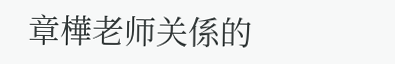章樺老师关係的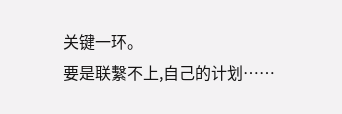关键一环。
要是联繫不上,自己的计划……